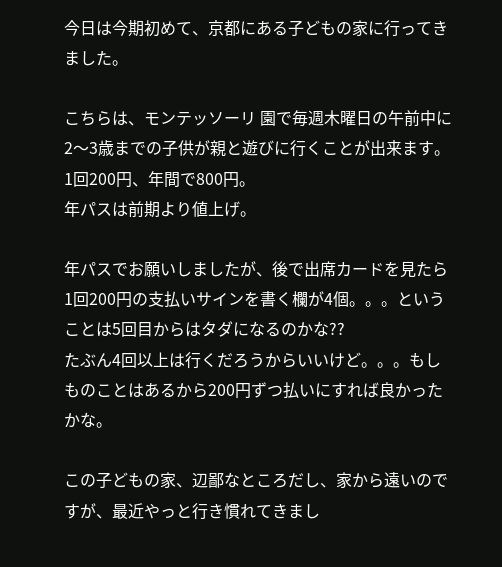今日は今期初めて、京都にある子どもの家に行ってきました。

こちらは、モンテッソーリ 園で毎週木曜日の午前中に2〜3歳までの子供が親と遊びに行くことが出来ます。
1回200円、年間で800円。
年パスは前期より値上げ。

年パスでお願いしましたが、後で出席カードを見たら1回200円の支払いサインを書く欄が4個。。。ということは5回目からはタダになるのかな??
たぶん4回以上は行くだろうからいいけど。。。もしものことはあるから200円ずつ払いにすれば良かったかな。

この子どもの家、辺鄙なところだし、家から遠いのですが、最近やっと行き慣れてきまし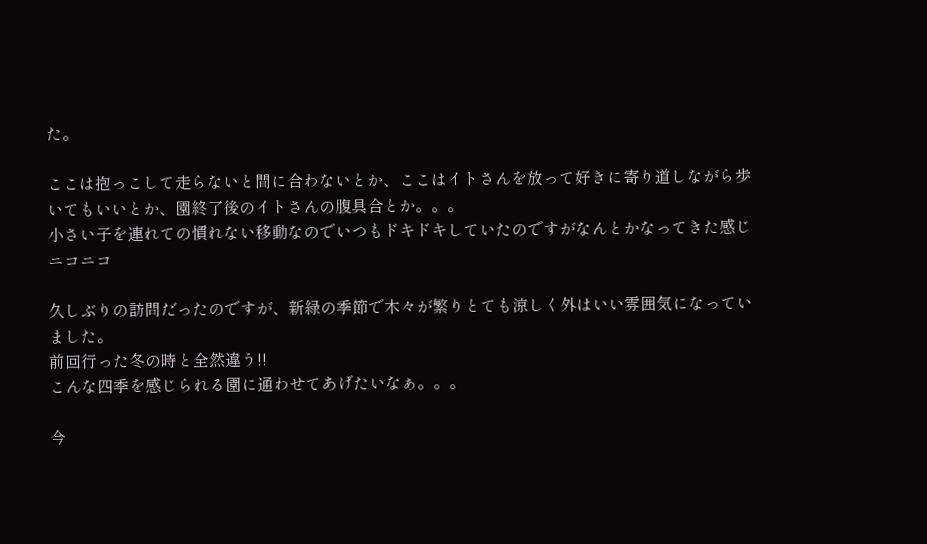た。

ここは抱っこして走らないと間に合わないとか、ここはイトさんを放って好きに寄り道しながら歩いてもいいとか、園終了後のイトさんの腹具合とか。。。
小さい子を連れての慣れない移動なのでいつもドキドキしていたのですがなんとかなってきた感じニコニコ

久しぶりの訪問だったのですが、新緑の季節で木々が繁りとても涼しく外はいい雰囲気になっていました。
前回行った冬の時と全然違う!!
こんな四季を感じられる園に通わせてあげたいなぁ。。。

今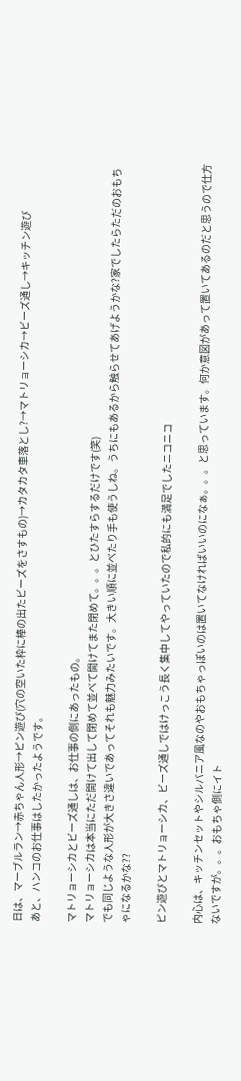日は、マーブルラン→赤ちゃん人形→ピン遊び(穴の空いた枠に棒の出たビーズをさすもの)→カタカタ車落とし?→マトリョーシカ→ビーズ通し→キッチン遊び
あと、ハンコのお仕事はしたかったようです。

マトリョーシカとビーズ通しは、お仕事の側にあったもの。
マトリョーシカは本当にただ開けて出して閉めて並べて開けてまた閉めて。。。とひたすらするだけです(笑)
でも同じような人形が大きさ違いであってそれも魅力みたいです。大きい順に並べたり手も使うしね。うちにもあるから触らせてあげようかな?家でしたらただのおもちゃになるかな??

ピン遊びとマトリョーシカ、ビーズ通しではけっこう長く集中してやっていたので私的にも満足でしたニコニコ

内心は、キッチンセットやシルバニア風なのやおもちゃっぽいのは置いてなければいいのになぁ。。。と思っています。何か意図があって置いてあるのだと思うので仕方ないですが。。。おもちゃ側にイト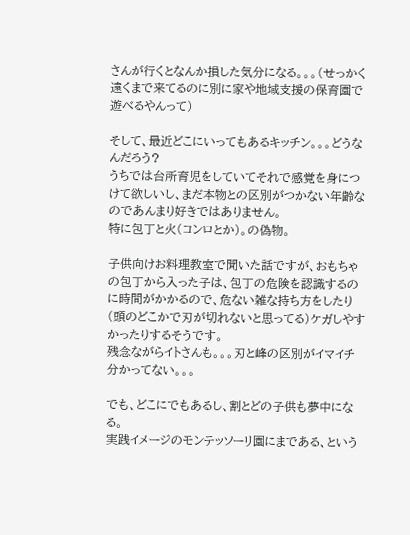さんが行くとなんか損した気分になる。。。(せっかく遠くまで来てるのに別に家や地域支援の保育園で遊べるやんって)

そして、最近どこにいってもあるキッチン。。。どうなんだろう?
うちでは台所育児をしていてそれで感覚を身につけて欲しいし、まだ本物との区別がつかない年齢なのであんまり好きではありません。
特に包丁と火(コンロとか)。の偽物。

子供向けお料理教室で聞いた話ですが、おもちゃの包丁から入った子は、包丁の危険を認識するのに時間がかかるので、危ない雑な持ち方をしたり(頭のどこかで刃が切れないと思ってる)ケガしやすかったりするそうです。
残念ながらイトさんも。。。刃と峰の区別がイマイチ分かってない。。。

でも、どこにでもあるし、割とどの子供も夢中になる。
実践イメージのモンテッソーリ園にまである、という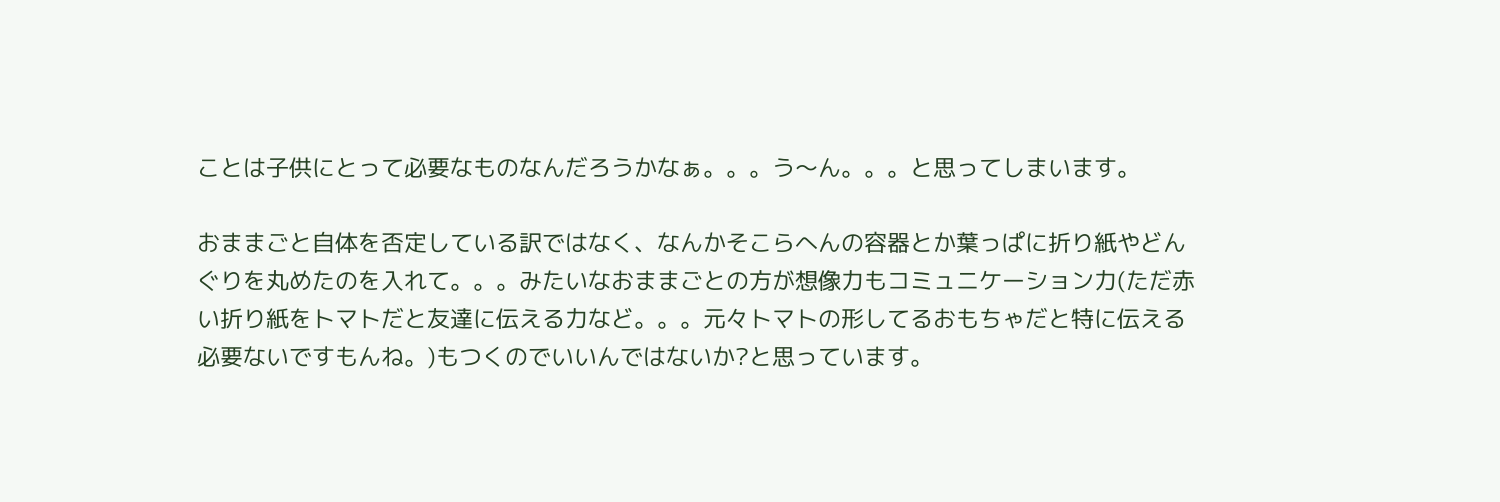ことは子供にとって必要なものなんだろうかなぁ。。。う〜ん。。。と思ってしまいます。

おままごと自体を否定している訳ではなく、なんかそこらへんの容器とか葉っぱに折り紙やどんぐりを丸めたのを入れて。。。みたいなおままごとの方が想像力もコミュニケーション力(ただ赤い折り紙をトマトだと友達に伝える力など。。。元々トマトの形してるおもちゃだと特に伝える必要ないですもんね。)もつくのでいいんではないか?と思っています。